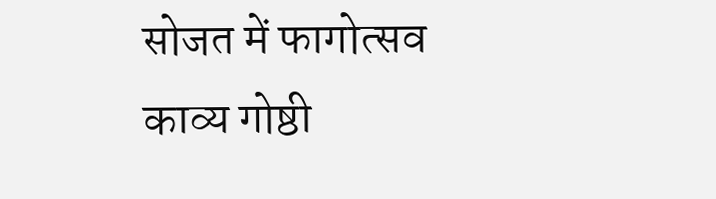सोजत में फागोत्सव काव्य गोष्ठी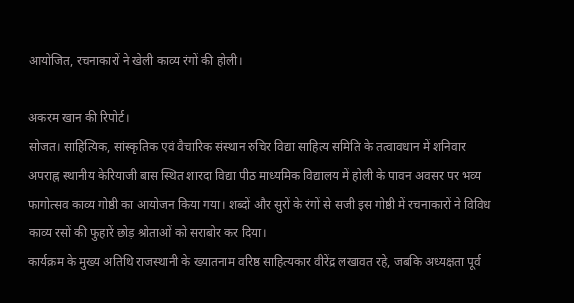आयोजित, रचनाकारों ने खेली काव्य रंगों की होली।

अकरम खान की रिपोर्ट।
सोजत। साहित्यिक, सांस्कृतिक एवं वैचारिक संस्थान रुचिर विद्या साहित्य समिति के तत्वावधान में शनिवार अपराह्न स्थानीय केरियाजी बास स्थित शारदा विद्या पीठ माध्यमिक विद्यालय में होली के पावन अवसर पर भव्य फागोत्सव काव्य गोष्ठी का आयोजन किया गया। शब्दों और सुरों के रंगों से सजी इस गोष्ठी में रचनाकारों ने विविध काव्य रसों की फुहारें छोड़ श्रोताओं को सराबोर कर दिया।
कार्यक्रम के मुख्य अतिथि राजस्थानी के ख्यातनाम वरिष्ठ साहित्यकार वीरेंद्र लखावत रहे, जबकि अध्यक्षता पूर्व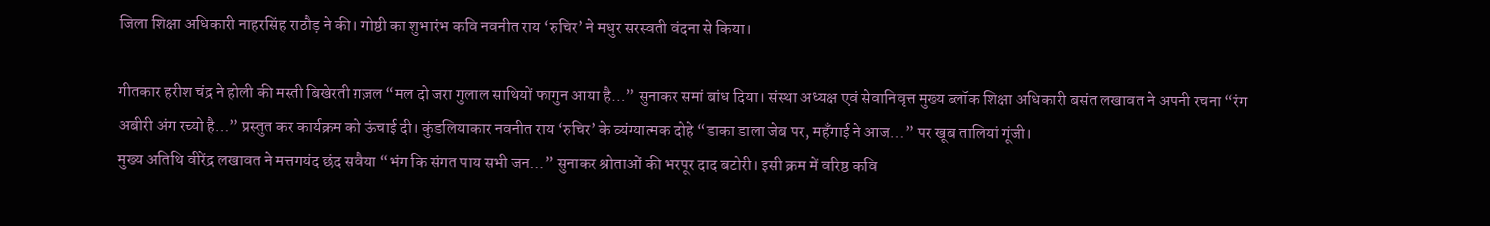जिला शिक्षा अधिकारी नाहरसिंह राठौड़ ने की। गोष्ठी का शुभारंभ कवि नवनीत राय ‘रुचिर’ ने मधुर सरस्वती वंदना से किया।

गीतकार हरीश चंद्र ने होली की मस्ती बिखेरती ग़ज़ल “मल दो जरा गुलाल साथियों फागुन आया है…” सुनाकर समां बांध दिया। संस्था अध्यक्ष एवं सेवानिवृत्त मुख्य ब्लॉक शिक्षा अधिकारी बसंत लखावत ने अपनी रचना “रंग अबीरी अंग रच्यो है…” प्रस्तुत कर कार्यक्रम को ऊंचाई दी। कुंडलियाकार नवनीत राय ‘रुचिर’ के व्यंग्यात्मक दोहे “डाका डाला जेब पर, महँगाई ने आज…” पर खूब तालियां गूंजी।
मुख्य अतिथि वीरेंद्र लखावत ने मत्तगयंद छंद सवैया “भंग कि संगत पाय सभी जन…” सुनाकर श्रोताओं की भरपूर दाद बटोरी। इसी क्रम में वरिष्ठ कवि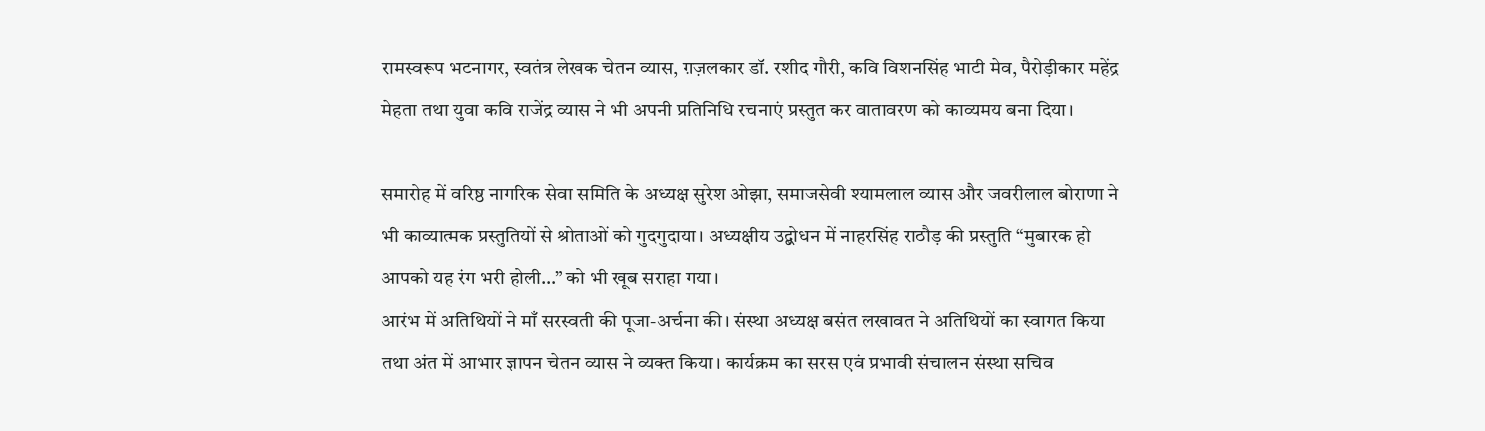रामस्वरूप भटनागर, स्वतंत्र लेखक चेतन व्यास, ग़ज़लकार डॉ. रशीद गौरी, कवि विशनसिंह भाटी मेव, पैरोड़ीकार महेंद्र मेहता तथा युवा कवि राजेंद्र व्यास ने भी अपनी प्रतिनिधि रचनाएं प्रस्तुत कर वातावरण को काव्यमय बना दिया।

समारोह में वरिष्ठ नागरिक सेवा समिति के अध्यक्ष सुरेश ओझा, समाजसेवी श्यामलाल व्यास और जवरीलाल बोराणा ने भी काव्यात्मक प्रस्तुतियों से श्रोताओं को गुदगुदाया। अध्यक्षीय उद्बोधन में नाहरसिंह राठौड़ की प्रस्तुति “मुबारक हो आपको यह रंग भरी होली…” को भी खूब सराहा गया।
आरंभ में अतिथियों ने माँ सरस्वती की पूजा-अर्चना की। संस्था अध्यक्ष बसंत लखावत ने अतिथियों का स्वागत किया तथा अंत में आभार ज्ञापन चेतन व्यास ने व्यक्त किया। कार्यक्रम का सरस एवं प्रभावी संचालन संस्था सचिव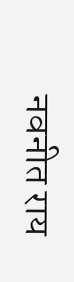नवनीत राय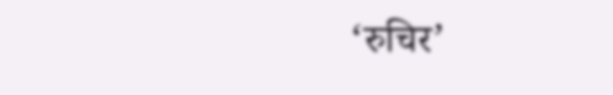‘रुचिर’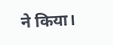ने किया।